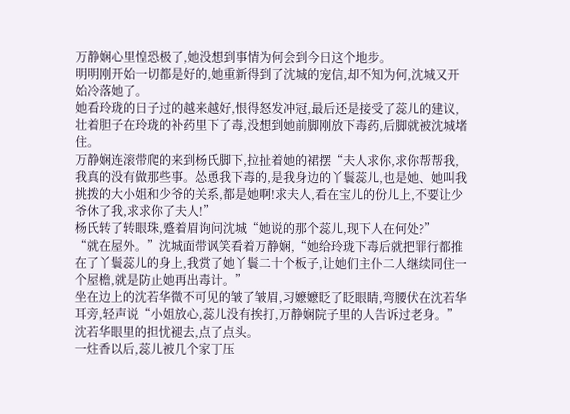万静娴心里惶恐极了,她没想到事情为何会到今日这个地步。
明明刚开始一切都是好的,她重新得到了沈城的宠信,却不知为何,沈城又开始冷落她了。
她看玲珑的日子过的越来越好,恨得怒发冲冠,最后还是接受了蕊儿的建议,壮着胆子在玲珑的补药里下了毒,没想到她前脚刚放下毒药,后脚就被沈城堵住。
万静娴连滚带爬的来到杨氏脚下,拉扯着她的裙摆“夫人求你,求你帮帮我,我真的没有做那些事。怂恿我下毒的,是我身边的丫鬟蕊儿,也是她、她叫我挑拨的大小姐和少爷的关系,都是她啊!求夫人,看在宝儿的份儿上,不要让少爷休了我,求求你了夫人!”
杨氏转了转眼珠,蹙着眉询问沈城“她说的那个蕊儿,现下人在何处?”
“就在屋外。”沈城面带讽笑看着万静娴,“她给玲珑下毒后就把罪行都推在了丫鬟蕊儿的身上,我赏了她丫鬟二十个板子,让她们主仆二人继续同住一个屋檐,就是防止她再出毒计。”
坐在边上的沈若华微不可见的皱了皱眉,习嬷嬷眨了眨眼睛,弯腰伏在沈若华耳旁,轻声说“小姐放心,蕊儿没有挨打,万静娴院子里的人告诉过老身。”
沈若华眼里的担忧褪去,点了点头。
一炷香以后,蕊儿被几个家丁压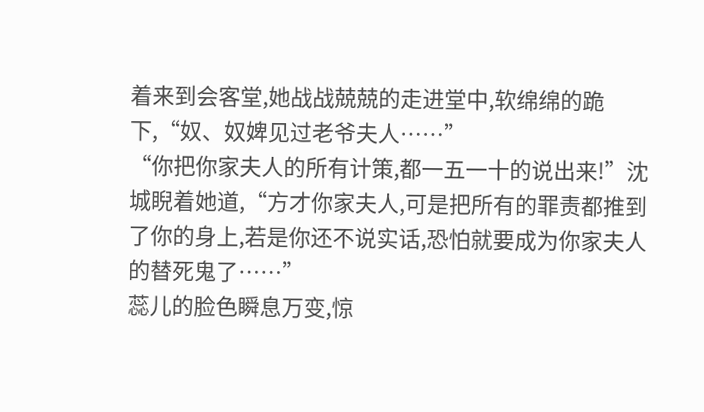着来到会客堂,她战战兢兢的走进堂中,软绵绵的跪下,“奴、奴婢见过老爷夫人……”
“你把你家夫人的所有计策,都一五一十的说出来!”沈城睨着她道,“方才你家夫人,可是把所有的罪责都推到了你的身上,若是你还不说实话,恐怕就要成为你家夫人的替死鬼了……”
蕊儿的脸色瞬息万变,惊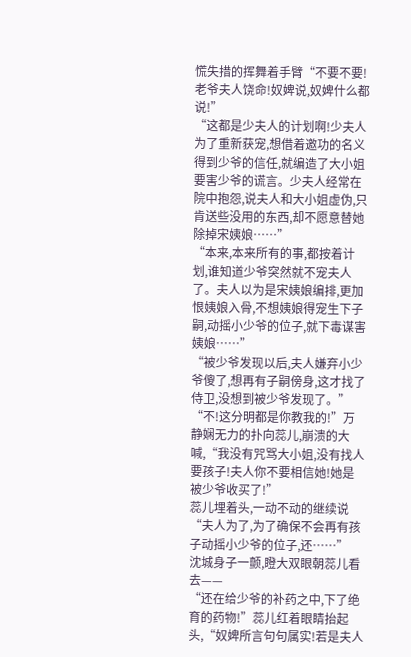慌失措的挥舞着手臂“不要不要!老爷夫人饶命!奴婢说,奴婢什么都说!”
“这都是少夫人的计划啊!少夫人为了重新获宠,想借着邀功的名义得到少爷的信任,就编造了大小姐要害少爷的谎言。少夫人经常在院中抱怨,说夫人和大小姐虚伪,只肯送些没用的东西,却不愿意替她除掉宋姨娘……”
“本来,本来所有的事,都按着计划,谁知道少爷突然就不宠夫人了。夫人以为是宋姨娘编排,更加恨姨娘入骨,不想姨娘得宠生下子嗣,动摇小少爷的位子,就下毒谋害姨娘……”
“被少爷发现以后,夫人嫌弃小少爷傻了,想再有子嗣傍身,这才找了侍卫,没想到被少爷发现了。”
“不!这分明都是你教我的!”万静娴无力的扑向蕊儿,崩溃的大喊,“我没有咒骂大小姐,没有找人要孩子!夫人你不要相信她!她是被少爷收买了!”
蕊儿埋着头,一动不动的继续说“夫人为了,为了确保不会再有孩子动摇小少爷的位子,还……”
沈城身子一颤,瞪大双眼朝蕊儿看去——
“还在给少爷的补药之中,下了绝育的药物!”蕊儿红着眼睛抬起头,“奴婢所言句句属实!若是夫人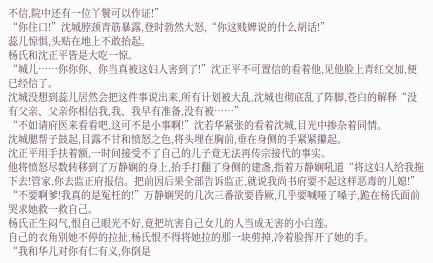不信,院中还有一位丫鬟可以作证!”
“你住口!”沈城脖颈青筋暴露,登时勃然大怒,“你这贱婢说的什么胡话!”
蕊儿惊惧,头贴在地上不敢抬起。
杨氏和沈正平皆是大吃一惊。
“城儿……你你你、你当真被这妇人害到了!”沈正平不可置信的看着他,见他脸上青红交加,便已经信了。
沈城没想到蕊儿居然会把这件事说出来,所有计划被大乱,沈城也彻底乱了阵脚,苍白的解释“没有父亲、父亲你相信我,我、我早有准备,没有被……”
“不如请府医来看看吧,这可不是小事啊!”沈若华紧张的看着沈城,目光中掺杂着同情。
沈城腮帮子鼓起,目露不甘和愤怒之色,将头埋在胸前,垂在身侧的手紧紧攥起。
沈正平用手扶着额,一时间接受不了自己的儿子竟无法再传宗接代的事实。
他将愤怒尽数转移到了万静娴的身上,抬手打翻了身侧的建盏,指着万静娴吼道“将这妇人给我拖下去!管家,你去监正府报信。把前因后果全部告诉监正,就说我尚书府要不起这样恶毒的儿媳!”
“不要啊爹!我真的是冤枉的!”万静娴哭的几次三番欲要昏厥,几乎要喊哑了嗓子,跪在杨氏面前哭求她救一救自己。
杨氏正生闷气,恨自己眼光不好,竟把坑害自己女儿的人当成无害的小白莲。
自己的衣角别她不停的拉扯,杨氏恨不得将她拉的那一块剪掉,冷着脸挥开了她的手。
“我和华儿对你有仁有义,你倒是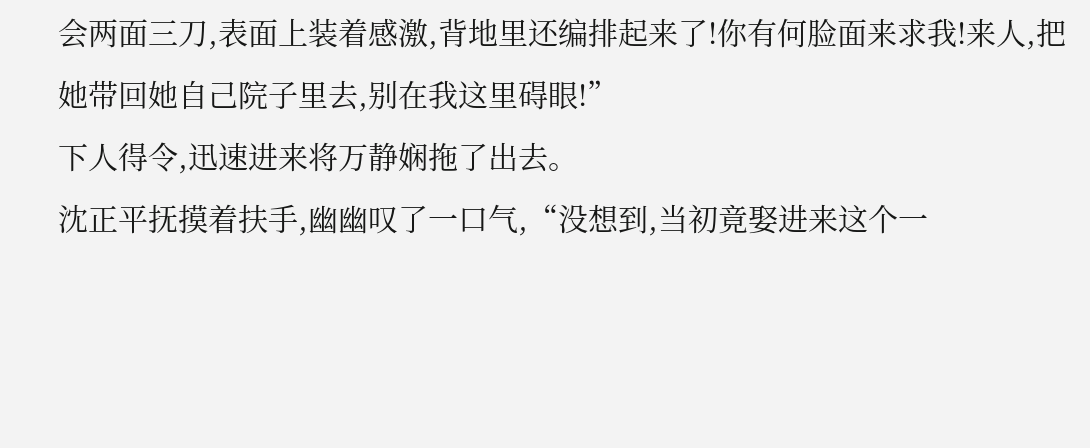会两面三刀,表面上装着感激,背地里还编排起来了!你有何脸面来求我!来人,把她带回她自己院子里去,别在我这里碍眼!”
下人得令,迅速进来将万静娴拖了出去。
沈正平抚摸着扶手,幽幽叹了一口气,“没想到,当初竟娶进来这个一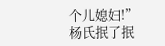个儿媳妇!”
杨氏抿了抿